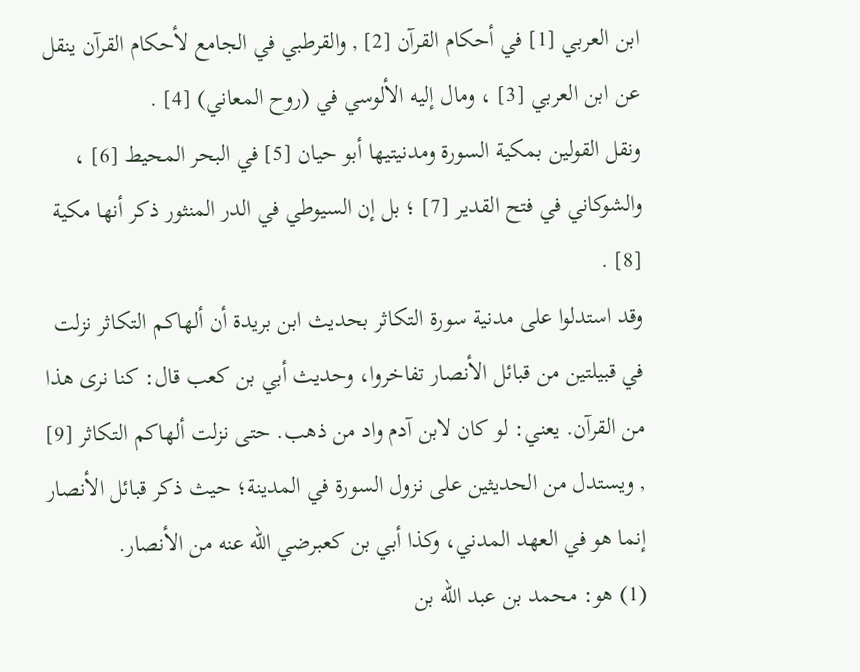ابن العربي [1] في أحكام القرآن [2] , والقرطبي في الجامع لأحكام القرآن ينقل عن ابن العربي [3] ، ومال إليه الألوسي في (روح المعاني) [4] .
ونقل القولين بمكية السورة ومدنيتيها أبو حيان [5] في البحر المحيط [6] ، والشوكاني في فتح القدير [7] ؛ بل إن السيوطي في الدر المنثور ذكر أنها مكية [8] .
وقد استدلوا على مدنية سورة التكاثر بحديث ابن بريدة أن ألهاكم التكاثر نزلت في قبيلتين من قبائل الأنصار تفاخروا، وحديث أبي بن كعب قال: كنا نرى هذا من القرآن. يعني: لو كان لابن آدم واد من ذهب. حتى نزلت ألهاكم التكاثر [9] , ويستدل من الحديثين على نزول السورة في المدينة؛ حيث ذكر قبائل الأنصار إنما هو في العهد المدني، وكذا أبي بن كعبرضي الله عنه من الأنصار.
(1) هو: محمد بن عبد الله بن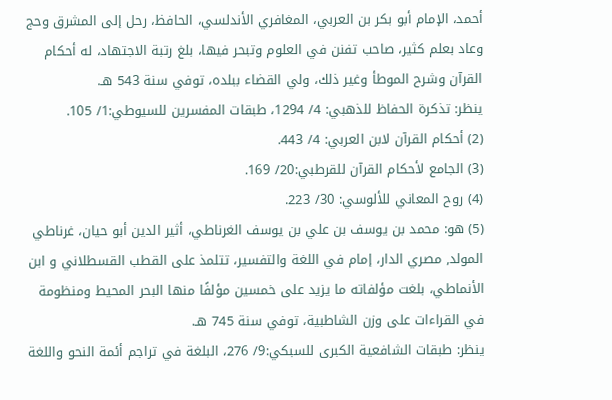أحمد، الإمام أبو بكر بن العربي، المغافري الأندلسي، الحافظ، رحل إلى المشرق وحج وعاد بعلم كثير، صاحب تفنن في العلوم وتبحر فيها، بلغ رتبة الاجتهاد، له أحكام القرآن وشرح الموطأ وغير ذلك، ولي القضاء ببلده، توفي سنة 543 هـ.
ينظر: تذكرة الحفاظ للذهبي: 4/ 1294، طبقات المفسرين للسيوطي:1/ 105.
(2) أحكام القرآن لابن العربي: 4/ 443.
(3) الجامع لأحكام القرآن للقرطبي:20/ 169.
(4) روح المعاني للألوسي: 30/ 223.
(5) هو: محمد بن يوسف بن علي بن يوسف الغرناطي، أثير الدين أبو حيان، غرناطي المولد, مصري الدار، إمام في اللغة والتفسير، تتلمذ على القطب القسطلاني و ابن الأنماطي، بلغت مؤلفاته ما يزيد على خمسين مؤلفًا منها البحر المحيط ومنظومة في القراءات على وزن الشاطبية، توفي سنة 745 هـ.
ينظر: طبقات الشافعية الكبرى للسبكي:9/ 276، البلغة في تراجم أئمة النحو واللغة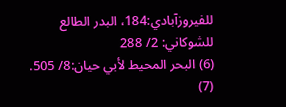للفيروزآبادي:184، البدر الطالع للشوكاني: 2/ 288
(6) البحر المحيط لأبي حيان:8/ 505.
(7)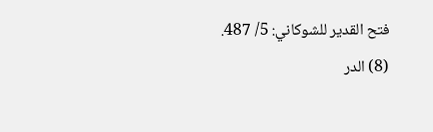فتح القدير للشوكاني: 5/ 487.
(8) الدر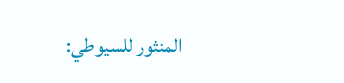المنثور للسيوطي: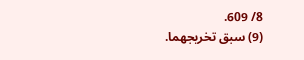8/ 609.
(9) سبق تخريجهما.